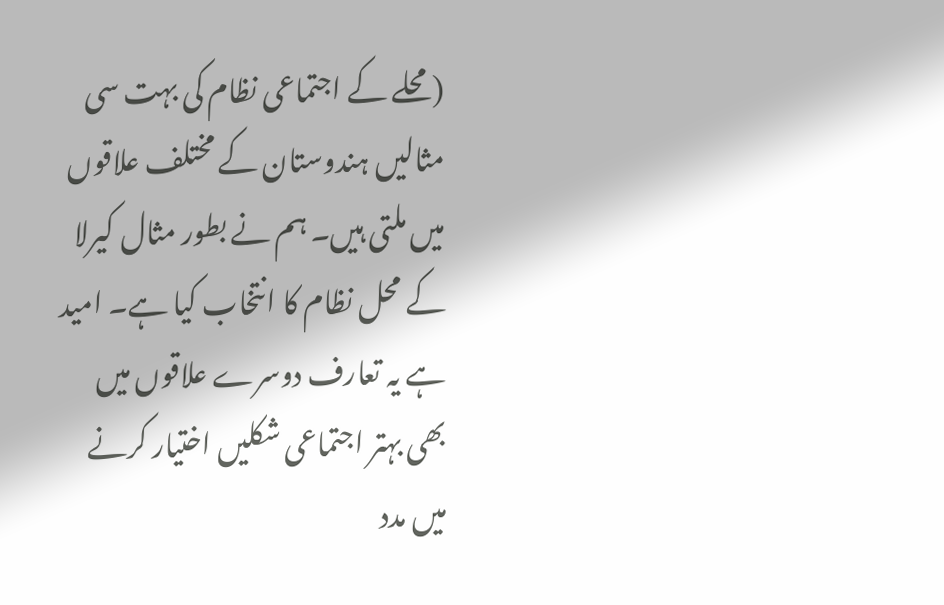(محلے کے اجتماعی نظام کی بہت سی مثالیں ہندوستان کے مختلف علاقوں میں ملتی ہیں۔ ہم نے بطور مثال کیرلا کے محل نظام کا انتخاب کیا ہے۔ امید ہے یہ تعارف دوسرے علاقوں میں بھی بہتر اجتماعی شکلیں اختیار کرنے میں مدد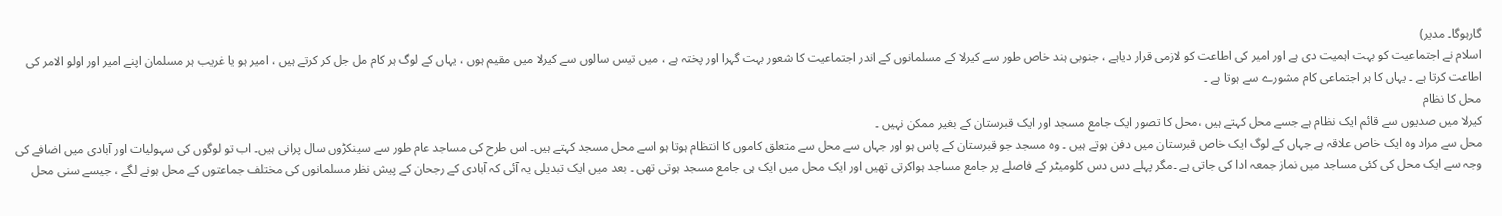گارہوگا۔ مدیر)
اسلام نے اجتماعیت کو بہت اہمیت دی ہے اور امیر کی اطاعت کو لازمی قرار دیاہے ، جنوبی ہند خاص طور سے کیرلا کے مسلمانوں کے اندر اجتماعیت کا شعور بہت گہرا اور پختہ ہے ، میں تیس سالوں سے کیرلا میں مقیم ہوں ، یہاں کے لوگ ہر کام مل جل کر کرتے ہیں ، امیر ہو یا غریب ہر مسلمان اپنے امیر اور اولو الامر کی اطاعت کرتا ہے ۔ یہاں کا ہر اجتماعی کام مشورے سے ہوتا ہے ۔
محل کا نظام
کیرلا میں صدیوں سے قائم ایک نظام ہے جسے محل کہتے ہیں ،محل کا تصور ایک جامع مسجد اور ایک قبرستان کے بغیر ممکن نہیں ۔
محل سے مراد وہ ایک خاص علاقہ ہے جہاں کے لوگ ایک خاص قبرستان میں دفن ہوتے ہیں ۔ وہ مسجد جو قبرستان کے پاس ہو اور جہاں سے محل سے متعلق کاموں کا انتظام ہوتا ہو اسے محل مسجد کہتے ہیں۔ اس طرح کی مساجد عام طور سے سینکڑوں سال پرانی ہیں۔ اب تو لوگوں کی سہولیات اور آبادی میں اضافے کی وجہ سے ایک محل کی کئی مساجد میں نماز جمعہ ادا کی جاتی ہے ۔مگر پہلے دس دس کلومیٹر کے فاصلے پر جامع مساجد ہواکرتی تھیں اور ایک محل میں ایک ہی جامع مسجد ہوتی تھی ۔ بعد میں ایک تبدیلی یہ آئی کہ آبادی کے رجحان کے پیش نظر مسلمانوں کی مختلف جماعتوں کے محل ہونے لگے ، جیسے سنی محل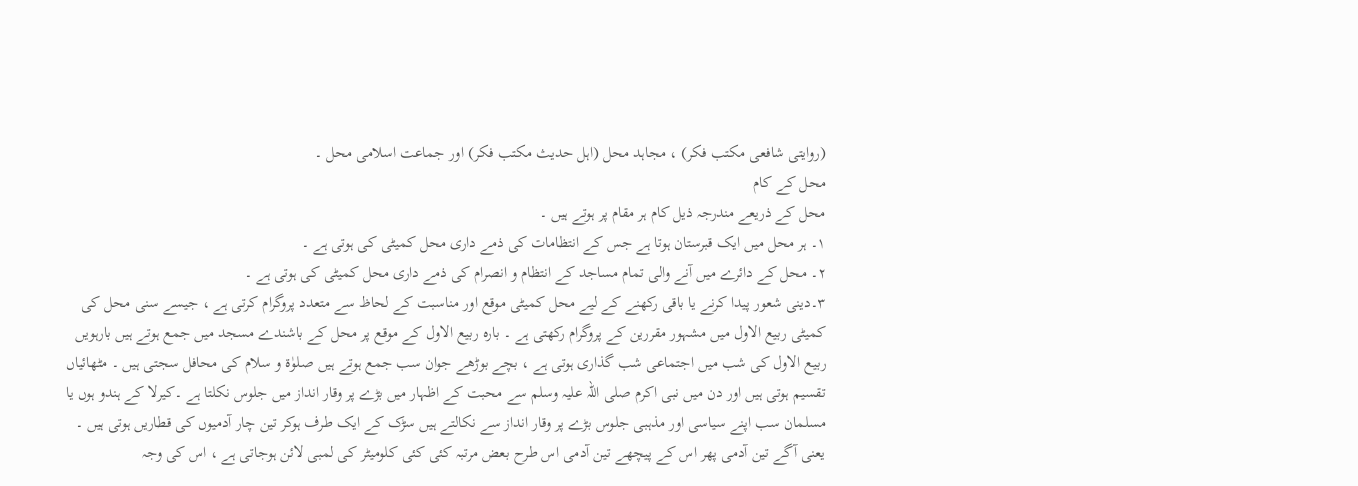(روایتی شافعی مکتب فکر) ، مجاہد محل (اہل حدیث مکتب فکر) اور جماعت اسلامی محل ۔
محل کے کام
محل کے ذریعے مندرجہ ذیل کام ہر مقام پر ہوتے ہیں ۔
۱۔ ہر محل میں ایک قبرستان ہوتا ہے جس کے انتظامات کی ذمے داری محل کمیٹی کی ہوتی ہے ۔
۲۔ محل کے دائرے میں آنے والی تمام مساجد کے انتظام و انصرام کی ذمے داری محل کمیٹی کی ہوتی ہے ۔
۳۔دینی شعور پیدا کرنے یا باقی رکھنے کے لیے محل کمیٹی موقع اور مناسبت کے لحاظ سے متعدد پروگرام کرتی ہے ، جیسے سنی محل کی کمیٹی ربیع الاول میں مشہور مقررین کے پروگرام رکھتی ہے ۔ بارہ ربیع الاول کے موقع پر محل کے باشندے مسجد میں جمع ہوتے ہیں بارہویں ربیع الاول کی شب میں اجتماعی شب گذاری ہوتی ہے ، بچے بوڑھے جوان سب جمع ہوتے ہیں صلوٰة و سلام کی محافل سجتی ہیں ۔ مٹھائیاں تقسیم ہوتی ہیں اور دن میں نبی اکرم صلی اللہ علیہ وسلم سے محبت کے اظہار میں بڑے پر وقار انداز میں جلوس نکلتا ہے ۔کیرلا کے ہندو ہوں یا مسلمان سب اپنے سیاسی اور مذہبی جلوس بڑے پر وقار انداز سے نکالتے ہیں سڑک کے ایک طرف ہوکر تین چار آدمیوں کی قطاریں ہوتی ہیں ۔ یعنی آگے تین آدمی پھر اس کے پیچھے تین آدمی اس طرح بعض مرتبہ کئی کئی کلومیٹر کی لمبی لائن ہوجاتی ہے ، اس کی وجہ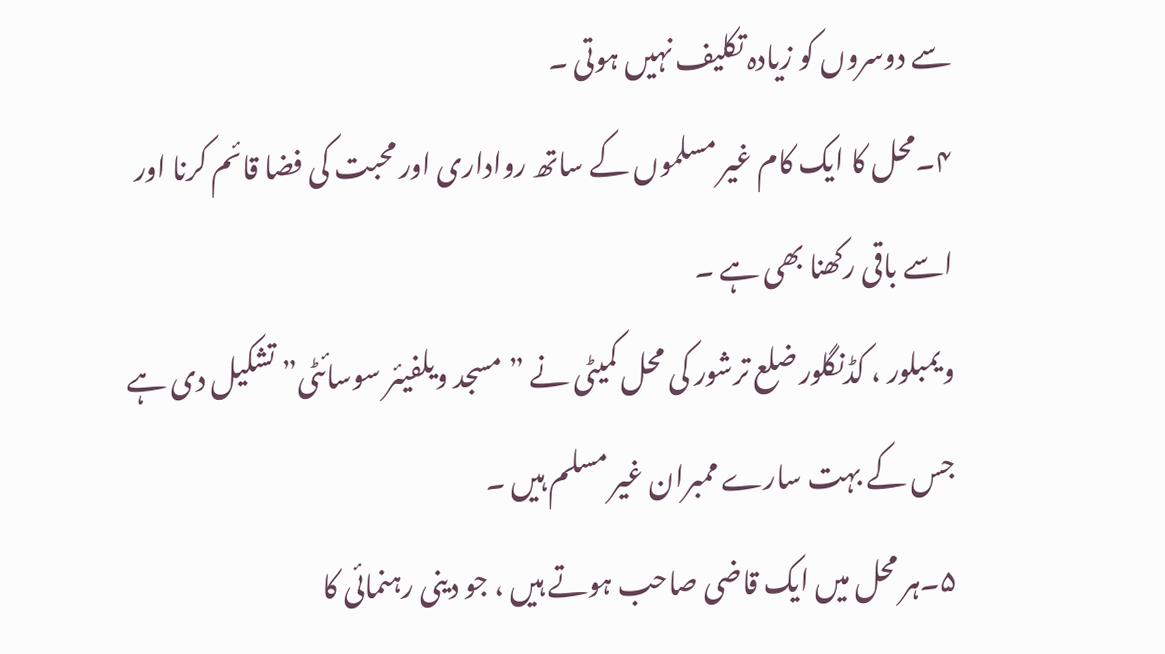سے دوسروں کو زیادہ تکلیف نہیں ہوتی ۔
۴۔محل کا ایک کام غیر مسلموں کے ساتھ رواداری اور محبت کی فضا قائم کرنا اور اسے باقی رکھنا بھی ہے ۔
ویمبلور ، کڈنگلور ضلع ترشور کی محل کمیٹی نے ” مسجد ویلفیئر سوسائٹی” تشکیل دی ہے جس کے بہت سارے ممبران غیر مسلم ہیں ۔
۵۔ہر محل میں ایک قاضی صاحب ہوتے ہیں ، جو دینی رہنمائی کا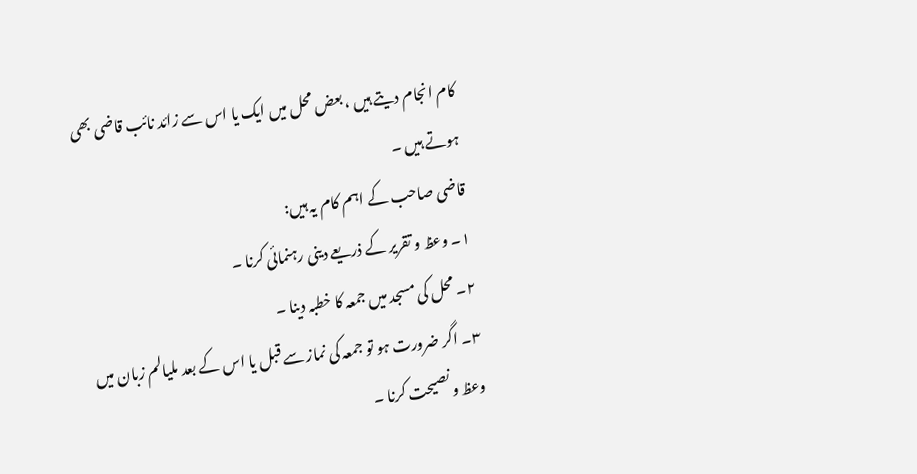کام انجام دیتے ہیں ، بعض محل میں ایک یا اس سے زائد نائب قاضی بھی ہوتے ہیں ۔
قاضی صاحب کے اہم کام یہ ہیں:
۱۔ وعظ و تقریر کے ذریعے دینی رہنمائی کرنا ۔
۲۔ محل کی مسجد میں جمعہ کا خطبہ دینا ۔
۳۔ اگر ضرورت ہو تو جمعہ کی نماز سے قبل یا اس کے بعد ملیالم زبان میں وعظ و نصیحت کرنا ۔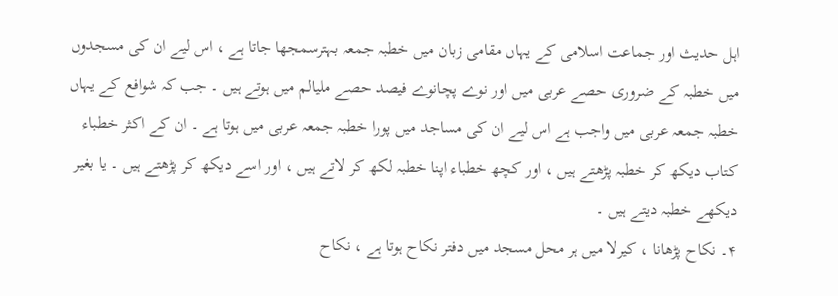اہل حدیث اور جماعت اسلامی کے یہاں مقامی زبان میں خطبہ جمعہ بہترسمجھا جاتا ہے ، اس لیے ان کی مسجدوں میں خطبہ کے ضروری حصے عربی میں اور نوے پچانوے فیصد حصے ملیالم میں ہوتے ہیں ۔ جب کہ شوافع کے یہاں خطبہ جمعہ عربی میں واجب ہے اس لیے ان کی مساجد میں پورا خطبہ جمعہ عربی میں ہوتا ہے ۔ ان کے اکثر خطباء کتاب دیکھ کر خطبہ پڑھتے ہیں ، اور کچھ خطباء اپنا خطبہ لکھ کر لاتے ہیں ، اور اسے دیکھ کر پڑھتے ہیں ۔ یا بغیر دیکھے خطبہ دیتے ہیں ۔
۴۔ نکاح پڑھانا ، کیرلا میں ہر محل مسجد میں دفتر نکاح ہوتا ہے ، نکاح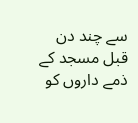سے چند دن قبل مسجد کے ذمے داروں کو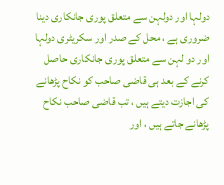دولہا اور دولہن سے متعلق پوری جانکاری دینا ضروری ہے ، محل کے صدر اور سکریٹری دولہا اور دو لہن سے متعلق پوری جانکاری حاصل کرنے کے بعد ہی قاضی صاحب کو نکاح پڑھانے کی اجازت دیتے ہیں ، تب قاضی صاحب نکاح پڑھانے جاتے ہیں ، اور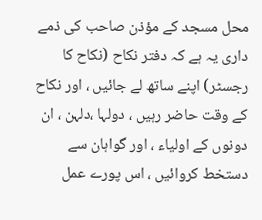محل مسجد کے مؤذن صاحب کی ذمے داری یہ ہے کہ دفتر نکاح (نکاح کا رجسٹر) اپنے ساتھ لے جائیں ، اور نکاح کے وقت حاضر رہیں ، دولہا ،دلہن ، ان دونوں کے اولیاء ، اور گواہان سے دستخط کروائیں ، اس پورے عمل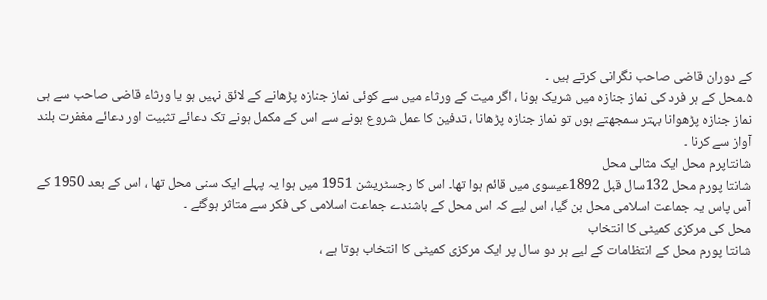کے دوران قاضی صاحب نگرانی کرتے ہیں ۔
۵۔محل کے ہر فرد کی نماز جنازہ میں شریک ہونا ، اگر میت کے ورثاء میں سے کوئی نماز جنازہ پڑھانے کے لائق نہیں ہو یا ورثاء قاضی صاحب سے ہی نماز جنازہ پڑھوانا بہتر سمجھتے ہوں تو نماز جنازہ پڑھانا ، تدفین کا عمل شروع ہونے سے اس کے مکمل ہونے تک دعائے تثبیت اور دعائے مغفرت بلند آواز سے کرنا ۔
شانتاپرم محل ایک مثالی محل
شانتا پورم محل 132سال قبل 1892عیسوی میں قائم ہوا تھا۔ اس کا رجسٹریشن 1951 میں ہوا یہ پہلے ایک سنی محل تھا ، اس کے بعد 1950 کے آس پاس یہ جماعت اسلامی محل بن گیا، اس لیے کہ اس محل کے باشندے جماعت اسلامی کی فکر سے متاثر ہوگئے ۔
محل کی مرکزی کمیٹی کا انتخاب
شانتا پورم محل کے انتظامات کے لیے ہر دو سال پر ایک مرکزی کمیٹی کا انتخاب ہوتا ہے ،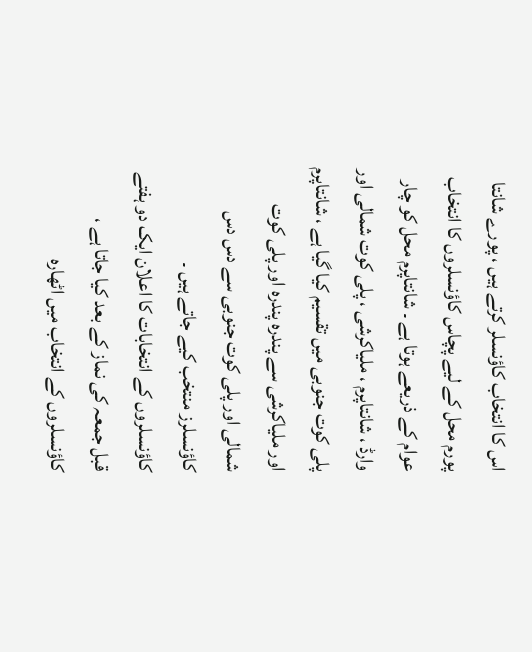اس کا انتخاب کاؤنسلر کرتے ہیں ، پورے شانتا پورم محل کے لیے پچاس کاؤنسلروں کا انتخاب عوام کے ذریعے ہوتا ہے ۔ شانتاپرم محل کو چار وارڈ ، شانتاپرم ، ملیاکرشی ، پلی کوت شمالی اور پلی کوت جنوبی میں تقسیم کیا گیا ہے ، شانتاپرم اور ملیاکرشی سے پندرہ پندرہ اور پلی کوت شمالی اور پلی کوت جنوبی سے دس دس کاؤنسلرز منتخب کیے جاتے ہیں ۔
کاؤنسلروں کے انتخابات کا اعلان ایک دو ہفتے قبل جمعہ کی نماز کے بعد کیا جاتا ہے ، کاؤنسلروں کے انتخاب میں اٹھارہ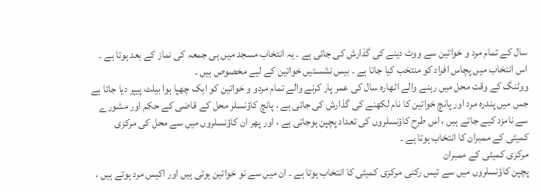سال کے تمام مرد و خواتین سے ووٹ دینے کی گذارش کی جاتی ہے ۔ یہ انتخاب مسجد میں ہی جمعہ کی نماز کے بعد ہوتا ہے ۔ اس انتخاب میں پچاس افراد کو منتخب کیا جاتا ہے ۔ بیس نشستیں خواتین کے لیے مخصوص ہیں ۔
ووٹنگ کے وقت محل میں رہنے والے اٹھارہ سال کی عمر پار کرنے والے تمام مردو و خواتین کو ایک چھپا ہوا بیلٹ پیپر دیا جاتا ہے جس میں پندرہ مرد اور پانچ خواتین کا نام لکھنے کی گذارش کی جاتی ہے ، پانچ کاؤنسلر محل کے قاضی کے حکم اور مشورے سے نامزد کیے جاتے ہیں ، اس طرح کاؤنسلروں کی تعداد پچپن ہوجاتی ہے ، اور پھر ان کاؤنسلروں میں سے محل کی مرکزی کمیٹی کے ممبران کا انتخاب ہوتا ہے ۔
مرکزی کمیٹی کے ممبران
پچپن کاؤنسلروں میں سے تیس رکنی مرکزی کمیٹی کا انتخاب ہوتا ہے ۔ ان میں سے نو خواتین ہوتی ہیں اور اکیس مرد ہوتے ہیں ،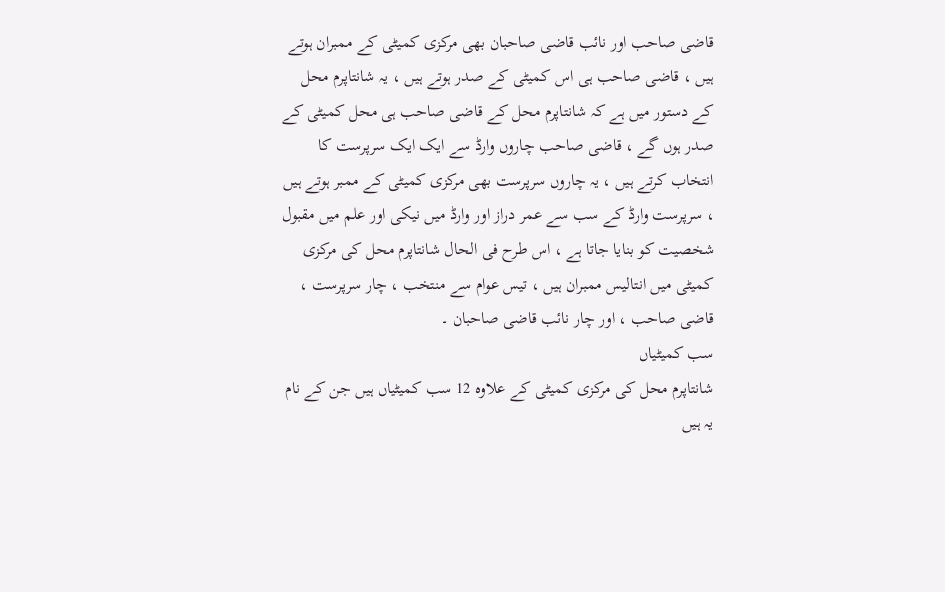قاضی صاحب اور نائب قاضی صاحبان بھی مرکزی کمیٹی کے ممبران ہوتے ہیں ، قاضی صاحب ہی اس کمیٹی کے صدر ہوتے ہیں ، یہ شانتاپرم محل کے دستور میں ہے کہ شانتاپرم محل کے قاضی صاحب ہی محل کمیٹی کے صدر ہوں گے ، قاضی صاحب چاروں وارڈ سے ایک ایک سرپرست کا انتخاب کرتے ہیں ، یہ چاروں سرپرست بھی مرکزی کمیٹی کے ممبر ہوتے ہیں ، سرپرست وارڈ کے سب سے عمر دراز اور وارڈ میں نیکی اور علم میں مقبول شخصیت کو بنایا جاتا ہے ، اس طرح فی الحال شانتاپرم محل کی مرکزی کمیٹی میں انتالیس ممبران ہیں ، تیس عوام سے منتخب ، چار سرپرست ، قاضی صاحب ، اور چار نائب قاضی صاحبان ۔
سب کمیٹیاں
شانتاپرم محل کی مرکزی کمیٹی کے علاوہ 12 سب کمیٹیاں ہیں جن کے نام یہ ہیں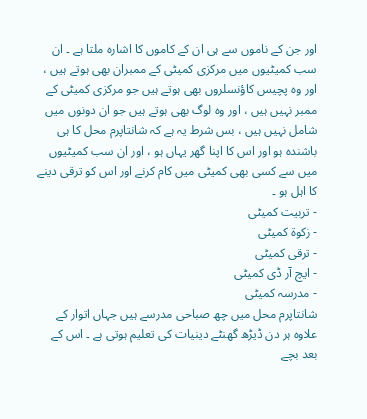اور جن کے ناموں سے ہی ان کے کاموں کا اشارہ ملتا ہے ۔ ان سب کمیٹیوں میں مرکزی کمیٹی کے ممبران بھی ہوتے ہیں ، اور وہ پچیس کاؤنسلروں بھی ہوتے ہیں جو مرکزی کمیٹی کے ممبر نہیں ہیں ، اور وہ لوگ بھی ہوتے ہیں جو ان دونوں میں شامل نہیں ہیں ، بس شرط یہ ہے کہ شانتاپرم محل کا ہی باشندہ ہو اور اس کا اپنا گھر یہاں ہو ، اور ان سب کمیٹیوں میں سے کسی بھی کمیٹی میں کام کرنے اور اس کو ترقی دینے کا اہل ہو ۔
- تربیت کمیٹی
- زکوة کمیٹی
- ترقی کمیٹی
- ایچ آر ڈی کمیٹی
- مدرسہ کمیٹی
شانتاپرم محل میں چھ صباحی مدرسے ہیں جہاں اتوار کے علاوہ ہر دن ڈیڑھ گھنٹے دینیات کی تعلیم ہوتی ہے ۔ اس کے بعد بچے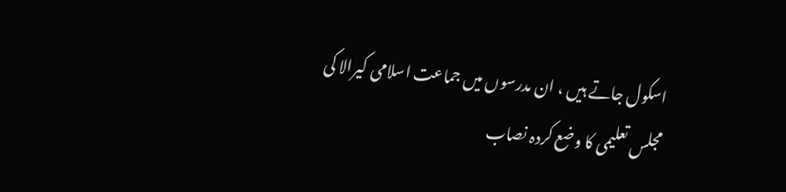اسکول جاتے ہیں ، ان مدرسوں میں جماعت اسلامی کیرالا کی مجلس تعلیمی کا وضع کردہ نصاب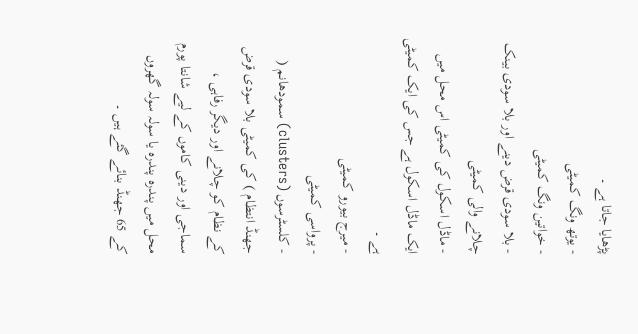پڑھایا جاتا ہے ۔
- یوتھ ونگ کمیٹی
- خواتین ونگ کمیٹی
- بلا سودی قرض دینے اور بلا سودی بینک چلانے والی کمیٹی
- ماڈل اسکول کی کمیٹی اس محل میں ایک ماڈل اسکول ہے جس کی ایک کمیٹی ہے ۔
- میرج بیورو کمیٹی
- پرواسی کمیٹی
- کلسٹرسوں (clusters) سمودھانم ( جھنڈ انتظام ) کی کمیٹی بلا سودی قرض کے نظام کو چلانے اور دیگر رفاہی ، سماجی اور دینی کاموں کے لیے شانتا پورم محل میں پندرہ پندرہ یا سولہ سولہ گھروں کے 65 جھنڈ بنائے گئے ہیں ۔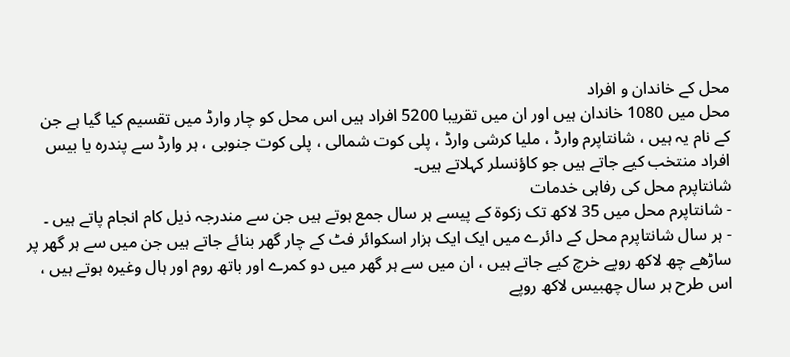محل کے خاندان و افراد
محل میں 1080 خاندان ہیں اور ان میں تقریبا 5200 افراد ہیں اس محل کو چار وارڈ میں تقسیم کیا گیا ہے جن کے نام یہ ہیں ، شانتاپرم وارڈ ، ملیا کرشی وارڈ ، پلی کوت شمالی ، پلی کوت جنوبی ، ہر وارڈ سے پندرہ یا بیس افراد منتخب کیے جاتے ہیں جو کاؤنسلر کہلاتے ہیں۔
شانتاپرم محل کی رفاہی خدمات
- شانتاپرم محل میں 35 لاکھ تک زکوة کے پیسے ہر سال جمع ہوتے ہیں جن سے مندرجہ ذیل کام انجام پاتے ہیں ۔
- ہر سال شانتاپرم محل کے دائرے میں ایک ایک ہزار اسکوائر فٹ کے چار گھر بنائے جاتے ہیں جن میں سے ہر گھر پر ساڑھے چھ لاکھ روپے خرچ کیے جاتے ہیں ، ان میں سے ہر گھر میں دو کمرے اور باتھ روم اور ہال وغیرہ ہوتے ہیں ، اس طرح ہر سال چھبیس لاکھ روپے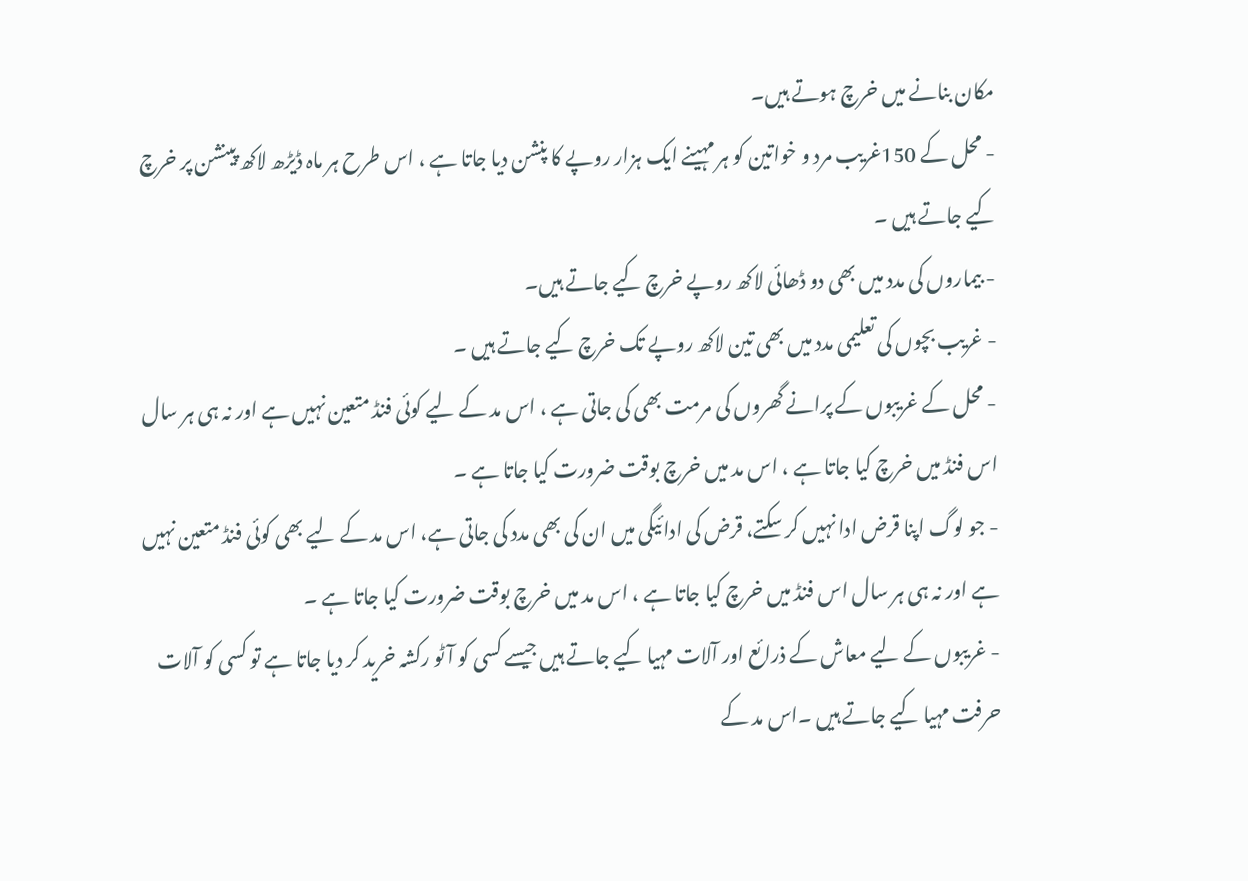مکان بنانے میں خرچ ہوتے ہیں۔
- محل کے 150غریب مرد و خواتین کو ہر مہینے ایک ہزار روپے کا پنشن دیا جاتا ہے ، اس طرح ہر ماہ ڈیڑھ لاکھ پینشن پر خرچ کیے جاتے ہیں ۔
- بیماروں کی مدد میں بھی دو ڈھائی لاکھ روپے خرچ کیے جاتے ہیں۔
- غریب بچوں کی تعلیمی مدد میں بھی تین لاکھ روپے تک خرچ کیے جاتے ہیں ۔
- محل کے غریبوں کے پرانے گھروں کی مرمت بھی کی جاتی ہے ، اس مد کے لیے کوئی فنڈ متعین نہیں ہے اور نہ ہی ہر سال اس فنڈ میں خرچ کیا جاتا ہے ، اس مد میں خرچ بوقت ضرورت کیا جاتا ہے ۔
- جو لوگ اپنا قرض ادا نہیں کر سکتے، قرض کی ادائیگی میں ان کی بھی مدد کی جاتی ہے، اس مد کے لیے بھی کوئی فنڈ متعین نہیں ہے اور نہ ہی ہر سال اس فنڈ میں خرچ کیا جاتا ہے ، اس مد میں خرچ بوقت ضرورت کیا جاتا ہے ۔
- غریبوں کے لیے معاش کے ذرائع اور آلات مہیا کیے جاتے ہیں جیسے کسی کو آٹو رکشہ خرید کر دیا جاتا ہے تو کسی کو آلات حرفت مہیا کیے جاتے ہیں ۔اس مد کے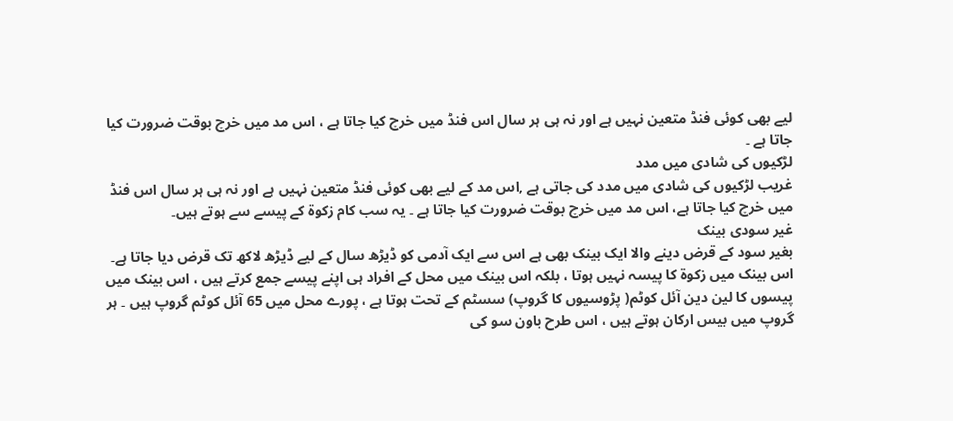لیے بھی کوئی فنڈ متعین نہیں ہے اور نہ ہی ہر سال اس فنڈ میں خرچ کیا جاتا ہے ، اس مد میں خرچ بوقت ضرورت کیا جاتا ہے ۔
لڑکیوں کی شادی میں مدد
غریب لڑکیوں کی شادی میں مدد کی جاتی ہے ,اس مد کے لیے بھی کوئی فنڈ متعین نہیں ہے اور نہ ہی ہر سال اس فنڈ میں خرچ کیا جاتا ہے، اس مد میں خرچ بوقت ضرورت کیا جاتا ہے ۔ یہ سب کام زکوة کے پیسے سے ہوتے ہیں۔
غیر سودی بینک
بغیر سود کے قرض دینے والا ایک بینک بھی ہے اس سے ایک آدمی کو ڈیڑھ سال کے لیے ڈیڑھ لاکھ تک قرض دیا جاتا ہے۔
اس بینک میں زکوة کا پیسہ نہیں ہوتا ، بلکہ اس بینک میں محل کے افراد ہی اپنے پیسے جمع کرتے ہیں ، اس بینک میں پیسوں کا لین دین آئل کوٹم( پڑوسیوں کا گروپ) سسٹم کے تحت ہوتا ہے ، پورے محل میں 65 آئل کوٹم گروپ ہیں ۔ ہر گروپ میں بیس ارکان ہوتے ہیں ، اس طرح باون سو کی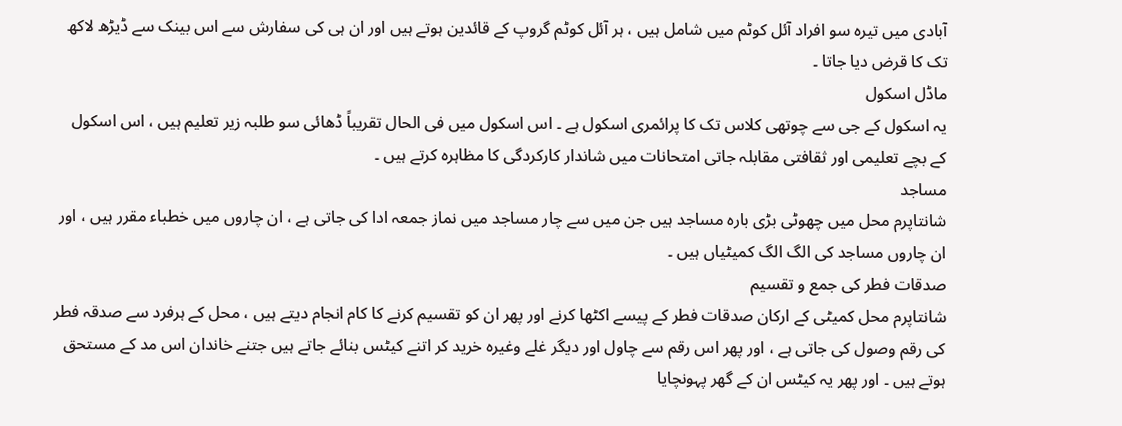آبادی میں تیرہ سو افراد آئل کوٹم میں شامل ہیں ، ہر آئل کوٹم گروپ کے قائدین ہوتے ہیں اور ان ہی کی سفارش سے اس بینک سے ڈیڑھ لاکھ تک کا قرض دیا جاتا ۔
ماڈل اسکول
یہ اسکول کے جی سے چوتھی کلاس تک کا پرائمری اسکول ہے ۔ اس اسکول میں فی الحال تقریباً ڈھائی سو طلبہ زیر تعلیم ہیں ، اس اسکول کے بچے تعلیمی اور ثقافتی مقابلہ جاتی امتحانات میں شاندار کارکردگی کا مظاہرہ کرتے ہیں ۔
مساجد
شانتاپرم محل میں چھوٹی بڑی بارہ مساجد ہیں جن میں سے چار مساجد میں نماز جمعہ ادا کی جاتی ہے ، ان چاروں میں خطباء مقرر ہیں ، اور ان چاروں مساجد کی الگ الگ کمیٹیاں ہیں ۔
صدقات فطر کی جمع و تقسیم
شانتاپرم محل کمیٹی کے ارکان صدقات فطر کے پیسے اکٹھا کرنے اور پھر ان کو تقسیم کرنے کا کام انجام دیتے ہیں ، محل کے ہرفرد سے صدقہ فطر کی رقم وصول کی جاتی ہے ، اور پھر اس رقم سے چاول اور دیگر غلے وغیرہ خرید کر اتنے کیٹس بنائے جاتے ہیں جتنے خاندان اس مد کے مستحق ہوتے ہیں ۔ اور پھر یہ کیٹس ان کے گھر پہونچایا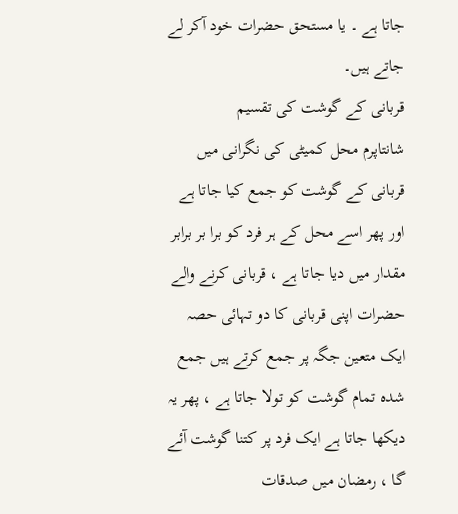جاتا ہے ۔ یا مستحق حضرات خود آکر لے جاتے ہیں۔
قربانی کے گوشت کی تقسیم
شانتاپرم محل کمیٹی کی نگرانی میں قربانی کے گوشت کو جمع کیا جاتا ہے اور پھر اسے محل کے ہر فرد کو برا بر برابر مقدار میں دیا جاتا ہے ، قربانی کرنے والے حضرات اپنی قربانی کا دو تہائی حصہ ایک متعین جگہ پر جمع کرتے ہیں جمع شدہ تمام گوشت کو تولا جاتا ہے ، پھر یہ دیکھا جاتا ہے ایک فرد پر کتنا گوشت آئے گا ، رمضان میں صدقات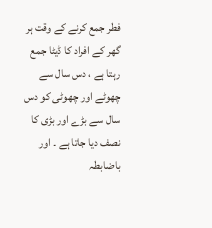فطر جمع کرنے کے وقت ہر گھر کے افراد کا ڈیٹا جمع رہتا ہے ، دس سال سے چھوٹے اور چھوٹی کو دس سال سے بڑے اور بڑی کا نصف دیا جاتا ہے ۔ اور باضابطہ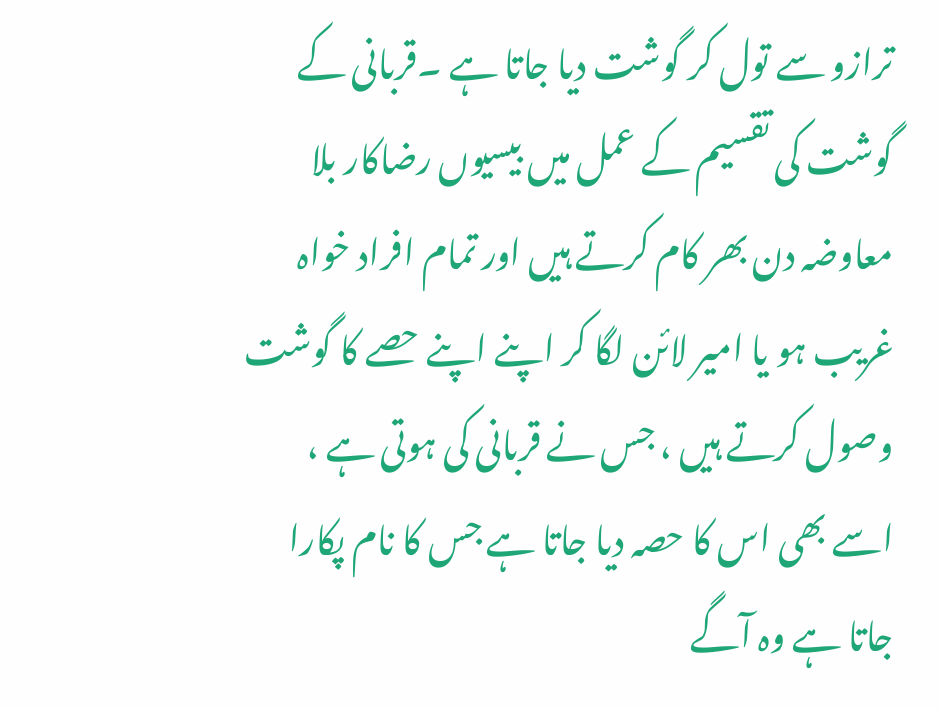ترازو سے تول کر گوشت دیا جاتا ہے ۔قربانی کے گوشت کی تقسیم کے عمل میں بیسیوں رضاکار بلا معاوضہ دن بھر کام کرتے ہیں اور تمام افراد خواہ غریب ہو یا امیر لائن لگا کر اپنے اپنے حصے کا گوشت وصول کرتے ہیں ، جس نے قربانی کی ہوتی ہے ، اسے بھی اس کا حصہ دیا جاتا ہے جس کا نام پکارا جاتا ہے وہ آگے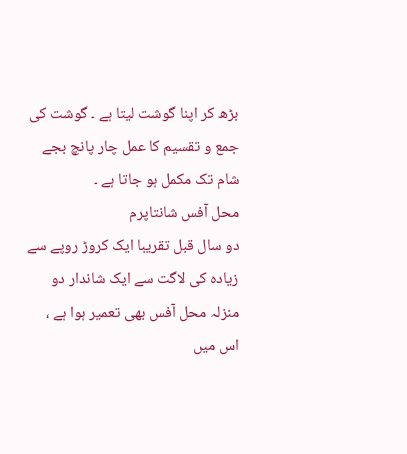بڑھ کر اپنا گوشت لیتا ہے ۔ گوشت کی جمع و تقسیم کا عمل چار پانچ بجے شام تک مکمل ہو جاتا ہے ۔
محل آفس شانتاپرم
دو سال قبل تقریبا ایک کروڑ روپے سے زیادہ کی لاگت سے ایک شاندار دو منزلہ محل آفس بھی تعمیر ہوا ہے ، اس میں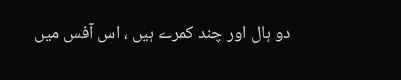دو ہال اور چند کمرے ہیں ، اس آفس میں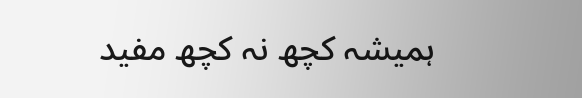ہمیشہ کچھ نہ کچھ مفید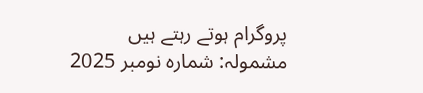پروگرام ہوتے رہتے ہیں
مشمولہ: شمارہ نومبر 2025